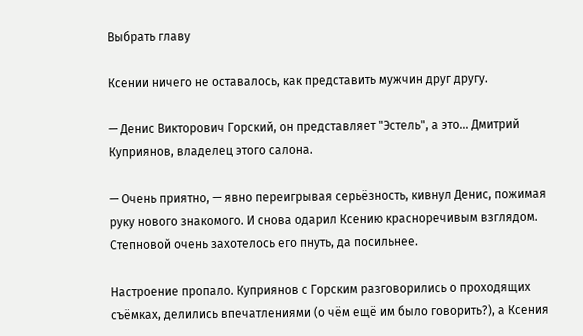Выбрать главу

Ксении ничего не оставалось, как представить мужчин друг другу.

— Денис Викторович Горский, он представляет "Эстель", а это… Дмитрий Куприянов, владелец этого салона.

— Очень приятно, — явно переигрывая серьёзность, кивнул Денис, пожимая руку нового знакомого. И снова одарил Ксению красноречивым взглядом. Степновой очень захотелось его пнуть, да посильнее.

Настроение пропало. Куприянов с Горским разговорились о проходящих съёмках, делились впечатлениями (о чём ещё им было говорить?), а Ксения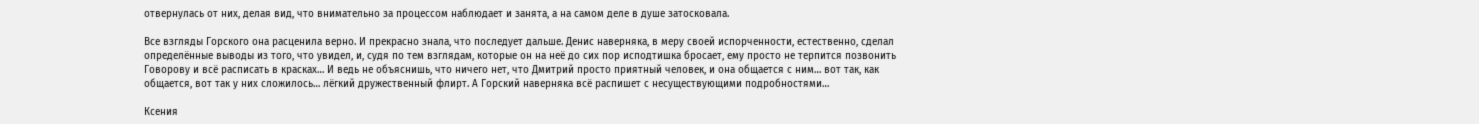отвернулась от них, делая вид, что внимательно за процессом наблюдает и занята, а на самом деле в душе затосковала.

Все взгляды Горского она расценила верно. И прекрасно знала, что последует дальше. Денис наверняка, в меру своей испорченности, естественно, сделал определённые выводы из того, что увидел, и, судя по тем взглядам, которые он на неё до сих пор исподтишка бросает, ему просто не терпится позвонить Говорову и всё расписать в красках… И ведь не объяснишь, что ничего нет, что Дмитрий просто приятный человек, и она общается с ним… вот так, как общается, вот так у них сложилось… лёгкий дружественный флирт. А Горский наверняка всё распишет с несуществующими подробностями…

Ксения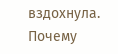вздохнула. Почему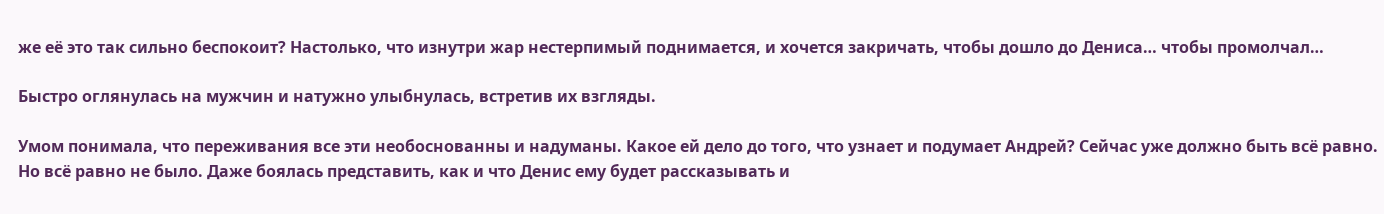же её это так сильно беспокоит? Настолько, что изнутри жар нестерпимый поднимается, и хочется закричать, чтобы дошло до Дениса… чтобы промолчал…

Быстро оглянулась на мужчин и натужно улыбнулась, встретив их взгляды.

Умом понимала, что переживания все эти необоснованны и надуманы. Какое ей дело до того, что узнает и подумает Андрей? Сейчас уже должно быть всё равно. Но всё равно не было. Даже боялась представить, как и что Денис ему будет рассказывать и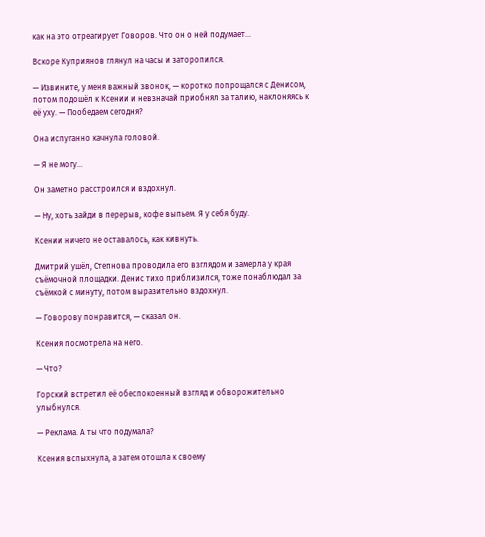как на это отреагирует Говоров. Что он о ней подумает…

Вскоре Куприянов глянул на часы и заторопился.

— Извините, у меня важный звонок, — коротко попрощался с Денисом, потом подошёл к Ксении и невзначай приобнял за талию, наклоняясь к её уху. — Пообедаем сегодня?

Она испуганно качнула головой.

— Я не могу…

Он заметно расстроился и вздохнул.

— Ну, хоть зайди в перерыв, кофе выпьем. Я у себя буду.

Ксении ничего не оставалось, как кивнуть.

Дмитрий ушёл, Степнова проводила его взглядом и замерла у края съёмочной площадки. Денис тихо приблизился, тоже понаблюдал за съёмкой с минуту, потом выразительно вздохнул.

— Говорову понравится, — сказал он.

Ксения посмотрела на него.

— Что?

Горский встретил её обеспокоенный взгляд и обворожительно улыбнулся.

— Реклама. А ты что подумала?

Ксения вспыхнула, а затем отошла к своему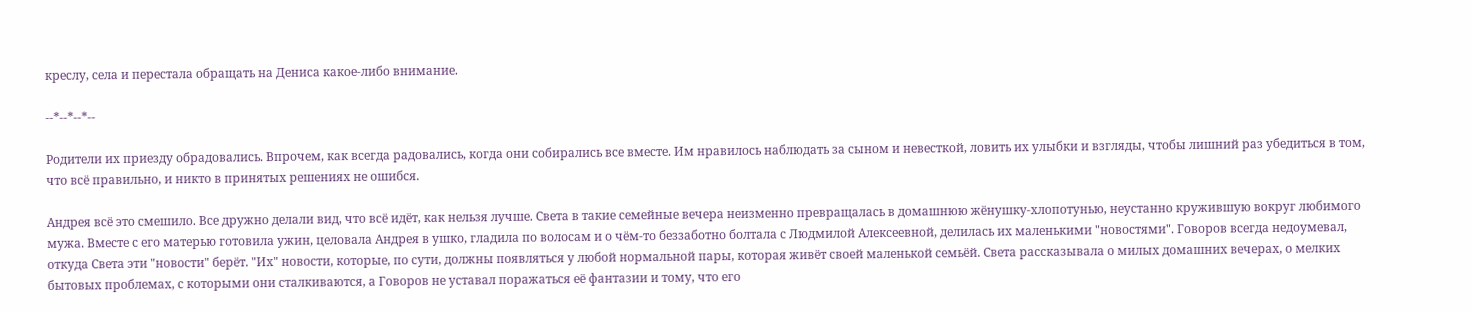креслу, села и перестала обращать на Дениса какое-либо внимание.

--*--*--*--

Родители их приезду обрадовались. Впрочем, как всегда радовались, когда они собирались все вместе. Им нравилось наблюдать за сыном и невесткой, ловить их улыбки и взгляды, чтобы лишний раз убедиться в том, что всё правильно, и никто в принятых решениях не ошибся.

Андрея всё это смешило. Все дружно делали вид, что всё идёт, как нельзя лучше. Света в такие семейные вечера неизменно превращалась в домашнюю жёнушку-хлопотунью, неустанно кружившую вокруг любимого мужа. Вместе с его матерью готовила ужин, целовала Андрея в ушко, гладила по волосам и о чём-то беззаботно болтала с Людмилой Алексеевной, делилась их маленькими "новостями". Говоров всегда недоумевал, откуда Света эти "новости" берёт. "Их" новости, которые, по сути, должны появляться у любой нормальной пары, которая живёт своей маленькой семьёй. Света рассказывала о милых домашних вечерах, о мелких бытовых проблемах, с которыми они сталкиваются, а Говоров не уставал поражаться её фантазии и тому, что его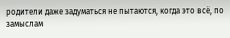родители даже задуматься не пытаются, когда это всё, по замыслам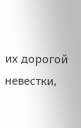их дорогой невестки,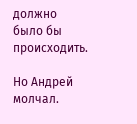должно было бы происходить.

Но Андрей молчал.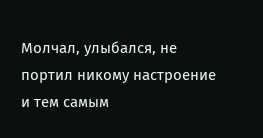Молчал, улыбался, не портил никому настроение и тем самым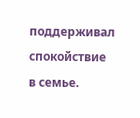поддерживал спокойствие в семье.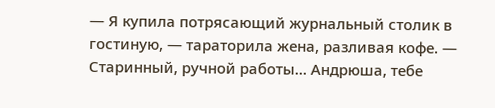— Я купила потрясающий журнальный столик в гостиную, — тараторила жена, разливая кофе. — Старинный, ручной работы… Андрюша, тебе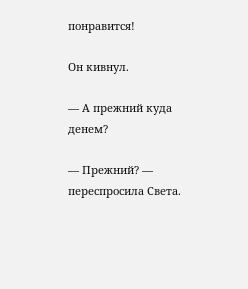понравится!

Он кивнул.

— А прежний куда денем?

— Прежний? — переспросила Света.